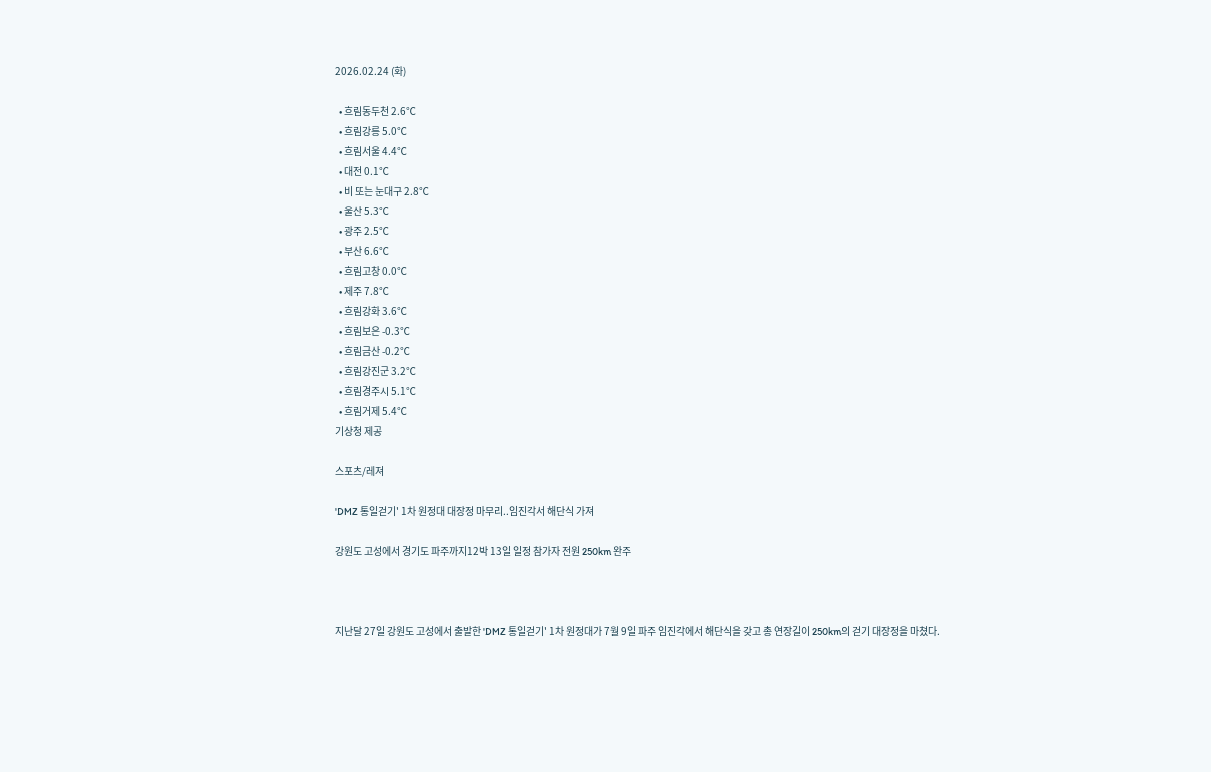2026.02.24 (화)

  • 흐림동두천 2.6℃
  • 흐림강릉 5.0℃
  • 흐림서울 4.4℃
  • 대전 0.1℃
  • 비 또는 눈대구 2.8℃
  • 울산 5.3℃
  • 광주 2.5℃
  • 부산 6.6℃
  • 흐림고창 0.0℃
  • 제주 7.8℃
  • 흐림강화 3.6℃
  • 흐림보은 -0.3℃
  • 흐림금산 -0.2℃
  • 흐림강진군 3.2℃
  • 흐림경주시 5.1℃
  • 흐림거제 5.4℃
기상청 제공

스포츠/레져

'DMZ 통일걷기' 1차 원정대 대장정 마무리..임진각서 해단식 가져

강원도 고성에서 경기도 파주까지12박 13일 일정 참가자 전원 250km 완주



지난달 27일 강원도 고성에서 출발한 'DMZ 통일걷기' 1차 원정대가 7월 9일 파주 임진각에서 해단식을 갖고 총 연장길이 250km의 걷기 대장정을 마쳤다.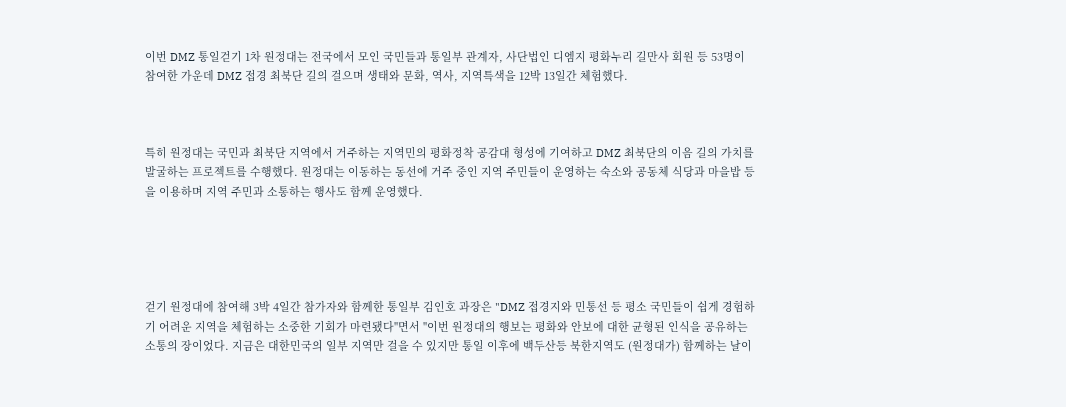이번 DMZ 통일걷기 1차 원정대는 전국에서 모인 국민들과 통일부 관계자, 사단법인 디엠지 평화누리 길만사 회원 등 53명이 참여한 가운데 DMZ 접경 최북단 길의 걸으며 생태와 문화, 역사, 지역특색을 12박 13일간 체험했다.



특히 원정대는 국민과 최북단 지역에서 거주하는 지역민의 평화정착 공감대 형성에 기여하고 DMZ 최북단의 이음 길의 가치를 발굴하는 프로젝트를 수행했다. 원정대는 이동하는 동선에 거주 중인 지역 주민들이 운영하는 숙소와 공동체 식당과 마을밥 등을 이용하며 지역 주민과 소통하는 행사도 함께 운영했다.





걷기 원정대에 참여해 3박 4일간 참가자와 함께한 통일부 김인호 과장은 "DMZ 접경지와 민통선 등 평소 국민들이 쉽게 경험하기 어려운 지역을 체험하는 소중한 기회가 마련됐다"면서 "이번 원정대의 행보는 평화와 안보에 대한 균형된 인식을 공유하는 소통의 장이었다. 지금은 대한민국의 일부 지역만 걸을 수 있지만 통일 이후에 백두산등 북한지역도 (원정대가) 함께하는 날이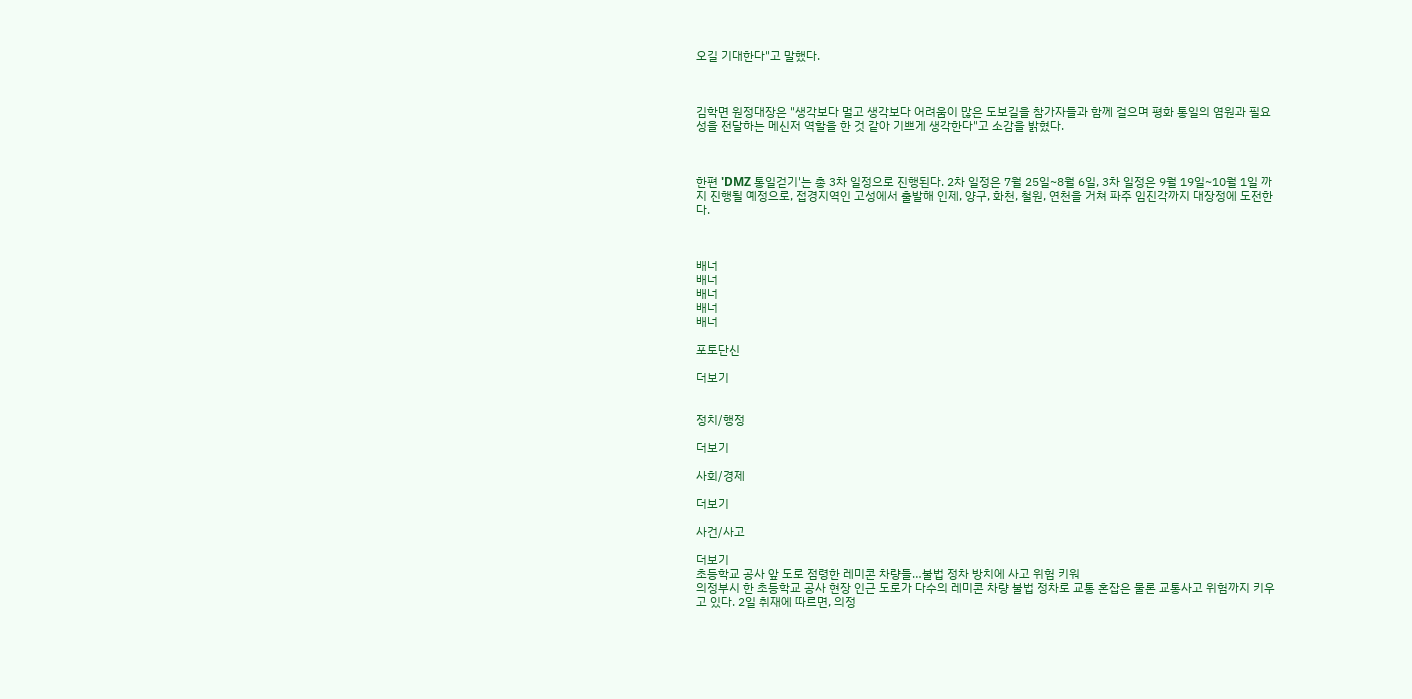오길 기대한다"고 말했다.



김학면 원정대장은 "생각보다 멀고 생각보다 어려움이 많은 도보길을 참가자들과 함께 걸으며 평화 통일의 염원과 필요성을 전달하는 메신저 역할을 한 것 같아 기쁘게 생각한다"고 소감을 밝혔다.



한편 'DMZ 통일걷기'는 총 3차 일정으로 진행된다. 2차 일정은 7월 25일~8월 6일, 3차 일정은 9월 19일~10월 1일 까지 진행될 예정으로, 접경지역인 고성에서 출발해 인제, 양구, 화천, 철원, 연천을 거쳐 파주 임진각까지 대장정에 도전한다.



배너
배너
배너
배너
배너

포토단신

더보기


정치/행정

더보기

사회/경제

더보기

사건/사고

더보기
초등학교 공사 앞 도로 점령한 레미콘 차량들…불법 정차 방치에 사고 위험 키워
의정부시 한 초등학교 공사 현장 인근 도로가 다수의 레미콘 차량 불법 정차로 교통 혼잡은 물론 교통사고 위험까지 키우고 있다. 2일 취재에 따르면, 의정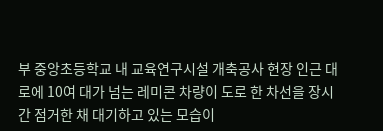부 중앙초등학교 내 교육연구시설 개축공사 현장 인근 대로에 10여 대가 넘는 레미콘 차량이 도로 한 차선을 장시간 점거한 채 대기하고 있는 모습이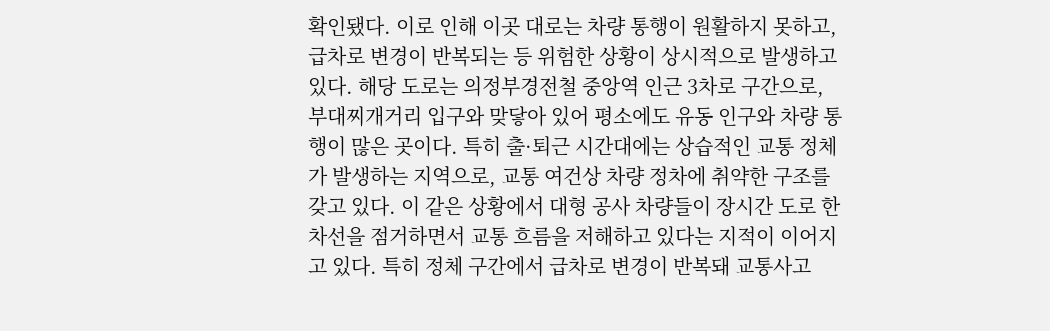확인됐다. 이로 인해 이곳 대로는 차량 통행이 원활하지 못하고, 급차로 변경이 반복되는 등 위험한 상황이 상시적으로 발생하고 있다. 해당 도로는 의정부경전철 중앙역 인근 3차로 구간으로, 부대찌개거리 입구와 맞닿아 있어 평소에도 유동 인구와 차량 통행이 많은 곳이다. 특히 출·퇴근 시간대에는 상습적인 교통 정체가 발생하는 지역으로, 교통 여건상 차량 정차에 취약한 구조를 갖고 있다. 이 같은 상황에서 대형 공사 차량들이 장시간 도로 한 차선을 점거하면서 교통 흐름을 저해하고 있다는 지적이 이어지고 있다. 특히 정체 구간에서 급차로 변경이 반복돼 교통사고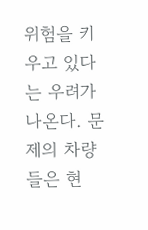위험을 키우고 있다는 우려가 나온다. 문제의 차량들은 현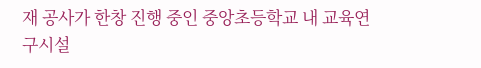재 공사가 한창 진행 중인 중앙초등학교 내 교육연구시설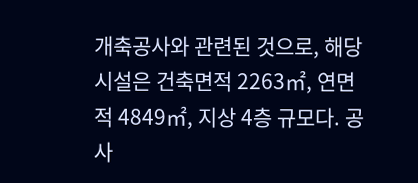개축공사와 관련된 것으로, 해당 시설은 건축면적 2263㎡, 연면적 4849㎡, 지상 4층 규모다. 공사